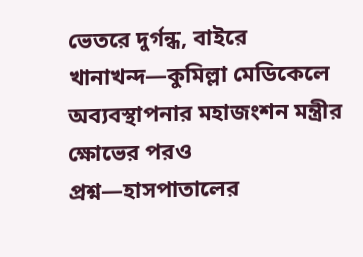ভেতরে দুর্গন্ধ, বাইরে খানাখন্দ—কুমিল্লা মেডিকেলে অব্যবস্থাপনার মহাজংশন মন্ত্রীর ক্ষোভের পরও প্রশ্ন—হাসপাতালের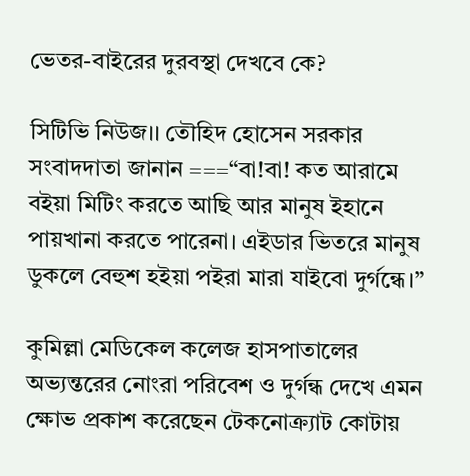ভেতর-বাইরের দুরবস্থা দেখবে কে?

সিটিভি নিউজ।। তৌহিদ হোসেন সরকার সংবাদদাতা জানান ===“বা!বা! কত আরামে বইয়া মিটিং করতে আছি আর মানুষ ইহানে পায়খানা করতে পারেনা। এইডার ভিতরে মানুষ ডুকলে বেহুশ হইয়া পইরা মারা যাইবো দুর্গন্ধে।”

কুমিল্লা মেডিকেল কলেজ হাসপাতালের অভ্যন্তরের নোংরা পরিবেশ ও দুর্গন্ধ দেখে এমন ক্ষোভ প্রকাশ করেছেন টেকনোক্র্যাট কোটায়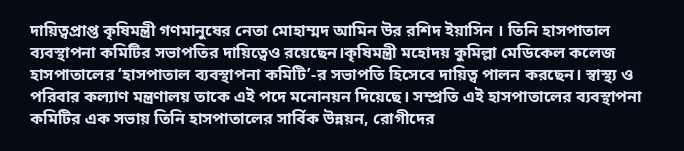দায়িত্বপ্রাপ্ত কৃষিমন্ত্রী গণমানুষের নেতা মোহাম্মদ আমিন উর রশিদ ইয়াসিন । তিনি হাসপাতাল ব্যবস্থাপনা কমিটির সভাপতির দায়িত্বেও রয়েছেন।কৃষিমন্ত্রী মহোদয় কুমিল্লা মেডিকেল কলেজ হাসপাতালের ‘হাসপাতাল ব্যবস্থাপনা কমিটি’-র সভাপতি হিসেবে দায়িত্ব পালন করছেন। স্বাস্থ্য ও পরিবার কল্যাণ মন্ত্রণালয় তাকে এই পদে মনোনয়ন দিয়েছে। সম্প্রতি এই হাসপাতালের ব্যবস্থাপনা কমিটির এক সভায় তিনি হাসপাতালের সার্বিক উন্নয়ন, রোগীদের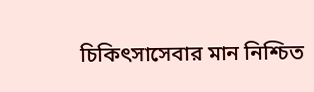চিকিৎসাসেবার মান নিশ্চিত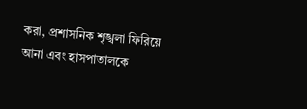করা, প্রশাসনিক শৃঙ্খলা ফিরিয়ে আনা এবং হাসপাতালকে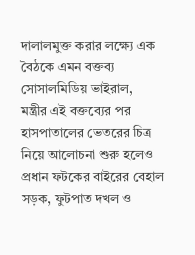দালালমুক্ত করার লক্ষ্যে এক বৈঠকে এমন বক্তব্য সোসালমিডিয় ভাইরাল,
মন্ত্রীর এই বক্তব্যের পর হাসপাতালের ভেতরের চিত্র নিয়ে আলোচনা শুরু হলেও প্রধান ফটকের বাইরের বেহাল সড়ক, ফুটপাত দখল ও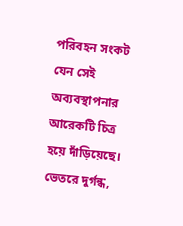পরিবহন সংকট যেন সেই অব্যবস্থাপনার আরেকটি চিত্র হয়ে দাঁড়িয়েছে।
ভেতরে দুর্গন্ধ,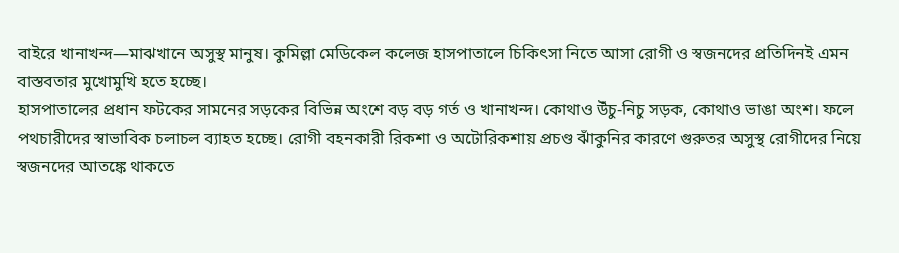বাইরে খানাখন্দ—মাঝখানে অসুস্থ মানুষ। কুমিল্লা মেডিকেল কলেজ হাসপাতালে চিকিৎসা নিতে আসা রোগী ও স্বজনদের প্রতিদিনই এমন বাস্তবতার মুখোমুখি হতে হচ্ছে।
হাসপাতালের প্রধান ফটকের সামনের সড়কের বিভিন্ন অংশে বড় বড় গর্ত ও খানাখন্দ। কোথাও উঁচু-নিচু সড়ক, কোথাও ভাঙা অংশ। ফলে পথচারীদের স্বাভাবিক চলাচল ব্যাহত হচ্ছে। রোগী বহনকারী রিকশা ও অটোরিকশায় প্রচণ্ড ঝাঁকুনির কারণে গুরুতর অসুস্থ রোগীদের নিয়ে স্বজনদের আতঙ্কে থাকতে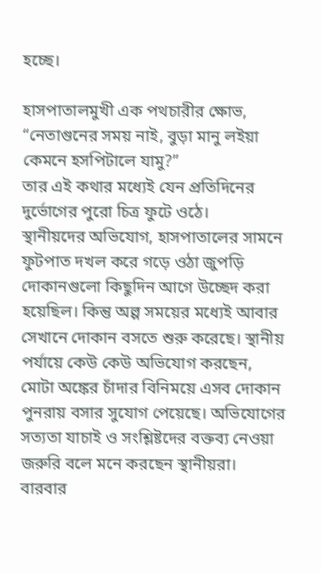হচ্ছে।

হাসপাতালমুখী এক পথচারীর ক্ষোভ, “নেতাগুনের সময় নাই, বুড়া মানু লইয়া কেমনে হসপিটালে যামু?”
তার এই কথার মধ্যেই যেন প্রতিদিনের দুর্ভোগের পুরো চিত্র ফুটে ওঠে।
স্থানীয়দের অভিযোগ, হাসপাতালের সামনে ফুটপাত দখল করে গড়ে ওঠা জুপড়ি দোকানগুলো কিছুদিন আগে উচ্ছেদ করা হয়েছিল। কিন্তু অল্প সময়ের মধ্যেই আবার সেখানে দোকান বসতে শুরু করেছে। স্থানীয় পর্যায়ে কেউ কেউ অভিযোগ করছেন, মোটা অঙ্কের চাঁদার বিনিময়ে এসব দোকান পুনরায় বসার সুযোগ পেয়েছে। অভিযোগের সত্যতা যাচাই ও সংশ্লিষ্টদের বক্তব্য নেওয়া জরুরি বলে মনে করছেন স্থানীয়রা।
বারবার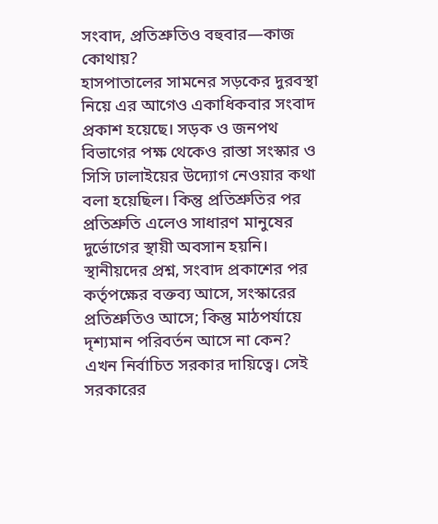সংবাদ, প্রতিশ্রুতিও বহুবার—কাজ কোথায়?
হাসপাতালের সামনের সড়কের দুরবস্থা নিয়ে এর আগেও একাধিকবার সংবাদ প্রকাশ হয়েছে। সড়ক ও জনপথ বিভাগের পক্ষ থেকেও রাস্তা সংস্কার ও সিসি ঢালাইয়ের উদ্যোগ নেওয়ার কথা বলা হয়েছিল। কিন্তু প্রতিশ্রুতির পর প্রতিশ্রুতি এলেও সাধারণ মানুষের দুর্ভোগের স্থায়ী অবসান হয়নি।
স্থানীয়দের প্রশ্ন, সংবাদ প্রকাশের পর কর্তৃপক্ষের বক্তব্য আসে, সংস্কারের প্রতিশ্রুতিও আসে; কিন্তু মাঠপর্যায়ে দৃশ্যমান পরিবর্তন আসে না কেন?
এখন নির্বাচিত সরকার দায়িত্বে। সেই সরকারের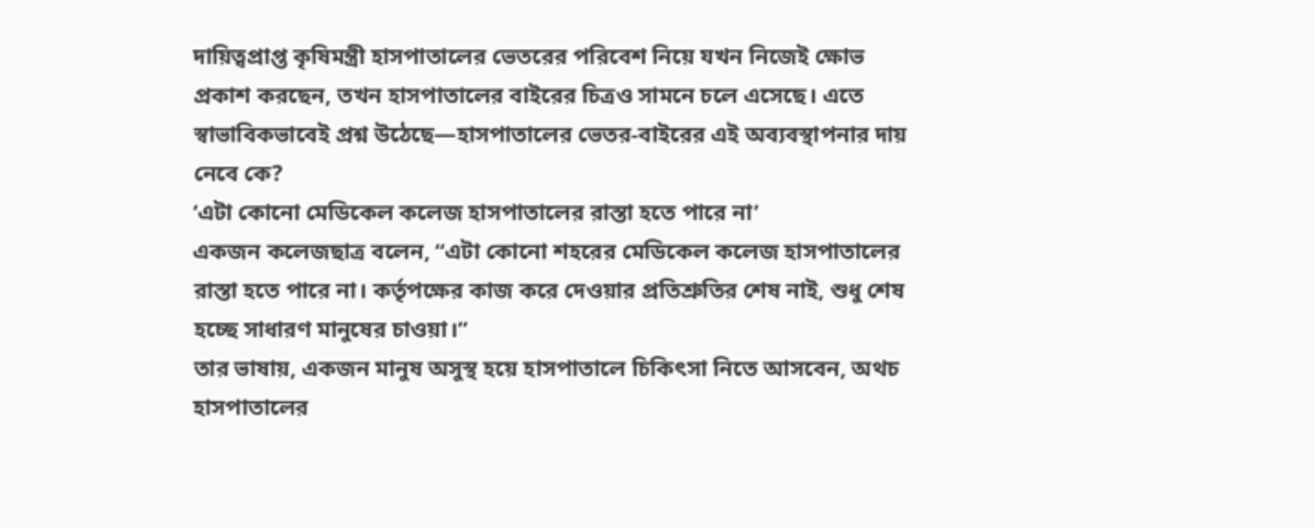দায়িত্বপ্রাপ্ত কৃষিমন্ত্রী হাসপাতালের ভেতরের পরিবেশ নিয়ে যখন নিজেই ক্ষোভ প্রকাশ করছেন, তখন হাসপাতালের বাইরের চিত্রও সামনে চলে এসেছে। এতে স্বাভাবিকভাবেই প্রশ্ন উঠেছে—হাসপাতালের ভেতর-বাইরের এই অব্যবস্থাপনার দায় নেবে কে?
‘এটা কোনো মেডিকেল কলেজ হাসপাতালের রাস্তা হতে পারে না’
একজন কলেজছাত্র বলেন, “এটা কোনো শহরের মেডিকেল কলেজ হাসপাতালের রাস্তা হতে পারে না। কর্তৃপক্ষের কাজ করে দেওয়ার প্রতিশ্রুতির শেষ নাই, শুধু শেষ হচ্ছে সাধারণ মানুষের চাওয়া।”
তার ভাষায়, একজন মানুষ অসুস্থ হয়ে হাসপাতালে চিকিৎসা নিতে আসবেন, অথচ হাসপাতালের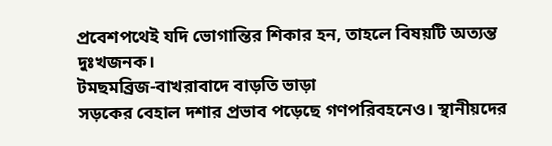প্রবেশপথেই যদি ভোগান্তির শিকার হন, তাহলে বিষয়টি অত্যন্ত দুঃখজনক।
টমছমব্রিজ-বাখরাবাদে বাড়তি ভাড়া
সড়কের বেহাল দশার প্রভাব পড়েছে গণপরিবহনেও। স্থানীয়দের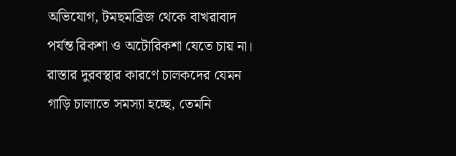অভিযোগ, টমছমব্রিজ থেকে বাখরাবাদ পর্যন্ত রিকশা ও অটোরিকশা যেতে চায় না। রাস্তার দুরবস্থার কারণে চালকদের যেমন গাড়ি চালাতে সমস্যা হচ্ছে, তেমনি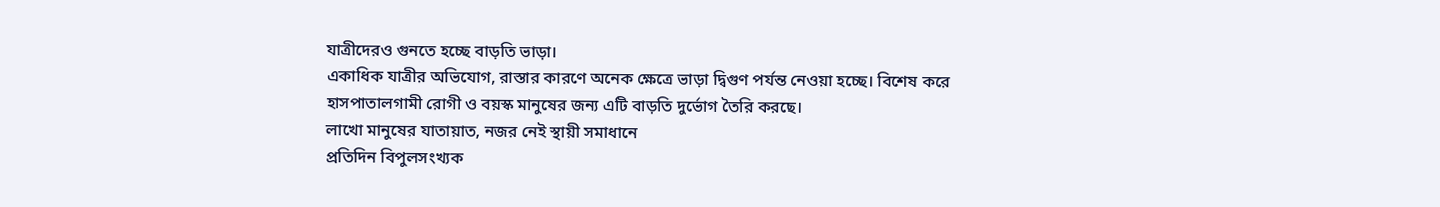যাত্রীদেরও গুনতে হচ্ছে বাড়তি ভাড়া।
একাধিক যাত্রীর অভিযোগ, রাস্তার কারণে অনেক ক্ষেত্রে ভাড়া দ্বিগুণ পর্যন্ত নেওয়া হচ্ছে। বিশেষ করে হাসপাতালগামী রোগী ও বয়স্ক মানুষের জন্য এটি বাড়তি দুর্ভোগ তৈরি করছে।
লাখো মানুষের যাতায়াত, নজর নেই স্থায়ী সমাধানে
প্রতিদিন বিপুলসংখ্যক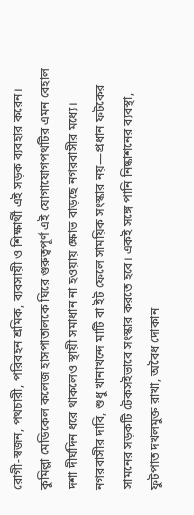রোগী-স্বজন, পথচারী, পরিবহন শ্রমিক, ব্যবসায়ী ও শিক্ষার্থী এই সড়ক ব্যবহার করেন। কুমিল্লা মেডিকেল কলেজ হাসপাতালকে ঘিরে গুরুত্বপূর্ণ এই যোগাযোগপথটির এমন বেহাল দশা দীর্ঘদিন ধরে থাকলেও স্থায়ী সমাধান না হওয়ায় ক্ষোভ বাড়ছে নগরবাসীর মধ্যে।
নগরবাসীর দাবি, শুধু খানাখন্দে মাটি বা ইট ফেলে সাময়িক সংস্কার নয়—প্রধান ফটকের সামনের সড়কটি টেকসইভাবে সংস্কার করতে হবে। একই সঙ্গে পানি নিষ্কাশনের ব্যবস্থা, ফুটপাত দখলমুক্ত রাখা, অবৈধ দোকান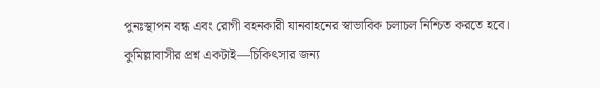পুনঃস্থাপন বন্ধ এবং রোগী বহনকারী যানবাহনের স্বাভাবিক চলাচল নিশ্চিত করতে হবে।
কুমিল্লাবাসীর প্রশ্ন একটাই—চিকিৎসার জন্য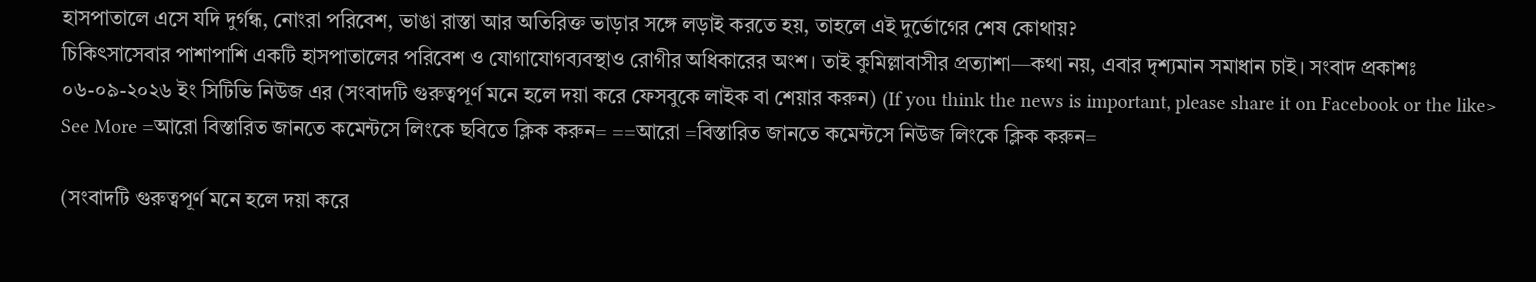হাসপাতালে এসে যদি দুর্গন্ধ, নোংরা পরিবেশ, ভাঙা রাস্তা আর অতিরিক্ত ভাড়ার সঙ্গে লড়াই করতে হয়, তাহলে এই দুর্ভোগের শেষ কোথায়?
চিকিৎসাসেবার পাশাপাশি একটি হাসপাতালের পরিবেশ ও যোগাযোগব্যবস্থাও রোগীর অধিকারের অংশ। তাই কুমিল্লাবাসীর প্রত্যাশা—কথা নয়, এবার দৃশ্যমান সমাধান চাই। সংবাদ প্রকাশঃ ০৬-০৯-২০২৬ ইং সিটিভি নিউজ এর (সংবাদটি গুরুত্বপূর্ণ মনে হলে দয়া করে ফেসবুকে লাইক বা শেয়ার করুন) (If you think the news is important, please share it on Facebook or the like> See More =আরো বিস্তারিত জানতে কমেন্টসে লিংকে ছবিতে ক্লিক করুন= ==আরো =বিস্তারিত জানতে কমেন্টসে নিউজ লিংকে ক্লিক করুন=

(সংবাদটি গুরুত্বপূর্ণ মনে হলে দয়া করে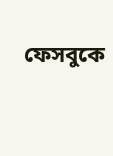ফেসবুকে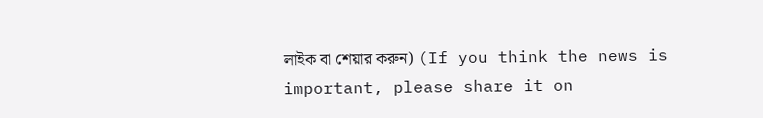লাইক বা শেয়ার করুন) (If you think the news is important, please share it on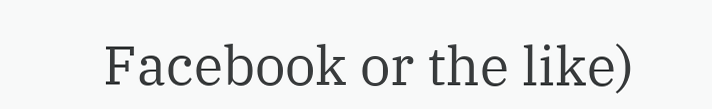Facebook or the like)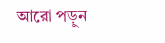আরো পড়ুন